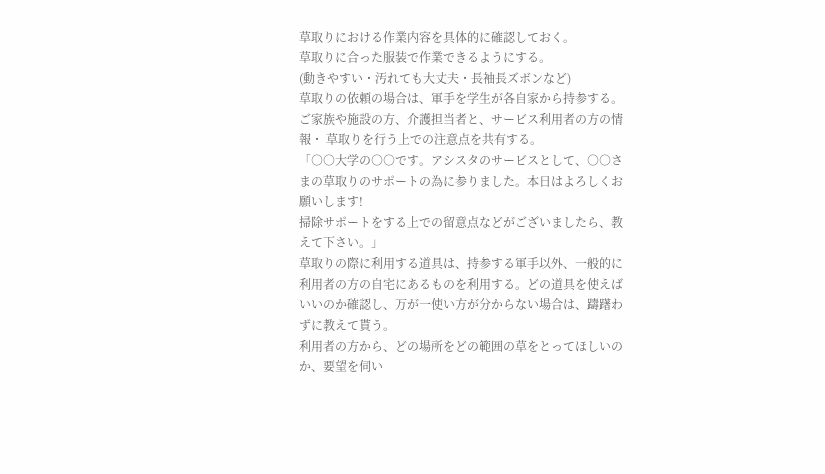草取りにおける作業内容を具体的に確認しておく。
草取りに合った服装で作業できるようにする。
(動きやすい・汚れても大丈夫・長袖長ズボンなど)
草取りの依頼の場合は、軍手を学生が各自家から持参する。
ご家族や施設の方、介護担当者と、サービス利用者の方の情報・ 草取りを行う上での注意点を共有する。
「○○大学の○○です。アシスタのサービスとして、○○さまの草取りのサポートの為に参りました。本日はよろしくお願いします!
掃除サポートをする上での留意点などがございましたら、教えて下さい。」
草取りの際に利用する道具は、持参する軍手以外、一般的に利用者の方の自宅にあるものを利用する。どの道具を使えばいいのか確認し、万が一使い方が分からない場合は、躊躇わずに教えて貰う。
利用者の方から、どの場所をどの範囲の草をとってほしいのか、要望を伺い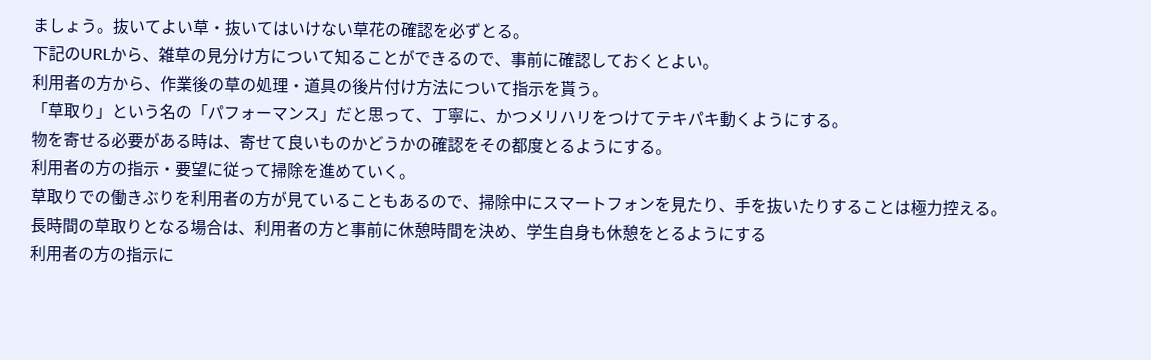ましょう。抜いてよい草・抜いてはいけない草花の確認を必ずとる。
下記のURLから、雑草の見分け方について知ることができるので、事前に確認しておくとよい。
利用者の方から、作業後の草の処理・道具の後片付け方法について指示を貰う。
「草取り」という名の「パフォーマンス」だと思って、丁寧に、かつメリハリをつけてテキパキ動くようにする。
物を寄せる必要がある時は、寄せて良いものかどうかの確認をその都度とるようにする。
利用者の方の指示・要望に従って掃除を進めていく。
草取りでの働きぶりを利用者の方が見ていることもあるので、掃除中にスマートフォンを見たり、手を抜いたりすることは極力控える。
長時間の草取りとなる場合は、利用者の方と事前に休憩時間を決め、学生自身も休憩をとるようにする
利用者の方の指示に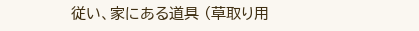従い、家にある道具 (草取り用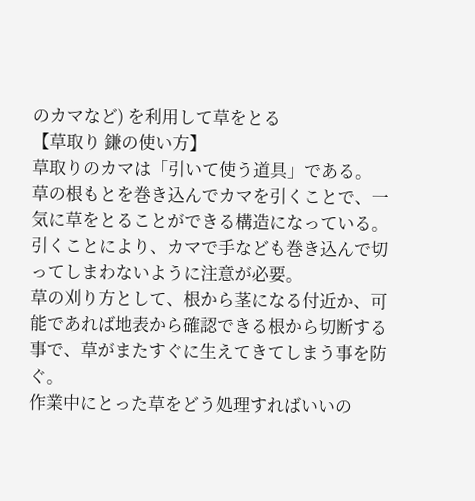のカマなど) を利用して草をとる
【草取り 鎌の使い方】
草取りのカマは「引いて使う道具」である。
草の根もとを巻き込んでカマを引くことで、一気に草をとることができる構造になっている。引くことにより、カマで手なども巻き込んで切ってしまわないように注意が必要。
草の刈り方として、根から茎になる付近か、可能であれば地表から確認できる根から切断する事で、草がまたすぐに生えてきてしまう事を防ぐ。
作業中にとった草をどう処理すればいいの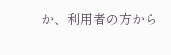か、利用者の方から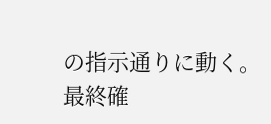の指示通りに動く。
最終確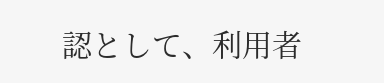認として、利用者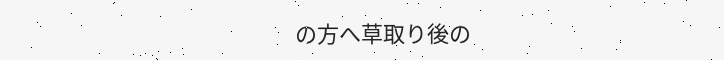の方へ草取り後の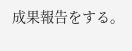成果報告をする。